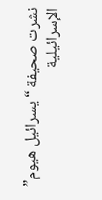نشرت صحيفة “يسرائيل هيوم” الإسرائيلية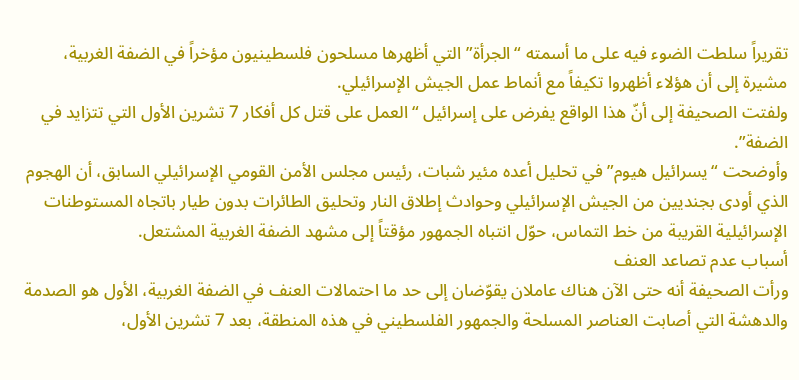تقريراً سلطت الضوء فيه على ما أسمته “الجرأة” التي أظهرها مسلحون فلسطينيون مؤخراً في الضفة الغربية، مشيرة إلى أن هؤلاء أظهروا تكيفاً مع أنماط عمل الجيش الإسرائيلي.
ولفتت الصحيفة إلى أنّ هذا الواقع يفرض على إسرائيل “العمل على قتل كل أفكار 7 تشرين الأول التي تتزايد في الضفة”.
وأوضحت “يسرائيل هيوم” في تحليل أعده مئير شبات، رئيس مجلس الأمن القومي الإسرائيلي السابق، أن الهجوم الذي أودى بجنديين من الجيش الإسرائيلي وحوادث إطلاق النار وتحليق الطائرات بدون طيار باتجاه المستوطنات الإسرائيلية القريبة من خط التماس، حوّل انتباه الجمهور مؤقتاً إلى مشهد الضفة الغربية المشتعل.
أسباب عدم تصاعد العنف
ورأت الصحيفة أنه حتى الآن هناك عاملان يقوّضان إلى حد ما احتمالات العنف في الضفة الغربية، الأول هو الصدمة والدهشة التي أصابت العناصر المسلحة والجمهور الفلسطيني في هذه المنطقة، بعد 7 تشرين الأول،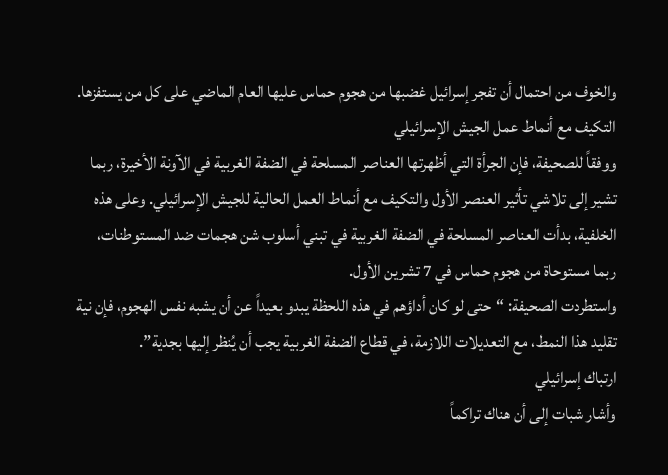والخوف من احتمال أن تفجر إسرائيل غضبها من هجوم حماس عليها العام الماضي على كل من يستفزها.
التكيف مع أنماط عمل الجيش الإسرائيلي
ووفقاً للصحيفة، فإن الجرأة التي أظهرتها العناصر المسلحة في الضفة الغربية في الآونة الأخيرة، ربما تشير إلى تلاشي تأثير العنصر الأول والتكيف مع أنماط العمل الحالية للجيش الإسرائيلي. وعلى هذه الخلفية، بدأت العناصر المسلحة في الضفة الغربية في تبني أسلوب شن هجمات ضد المستوطنات، ربما مستوحاة من هجوم حماس في 7 تشرين الأول.
واستطردت الصحيفة: “حتى لو كان أداؤهم في هذه اللحظة يبدو بعيداً عن أن يشبه نفس الهجوم، فإن نية تقليد هذا النمط، مع التعديلات اللازمة، في قطاع الضفة الغربية يجب أن يُنظر إليها بجدية”.
ارتباك إسرائيلي
وأشار شبات إلى أن هناك تراكماً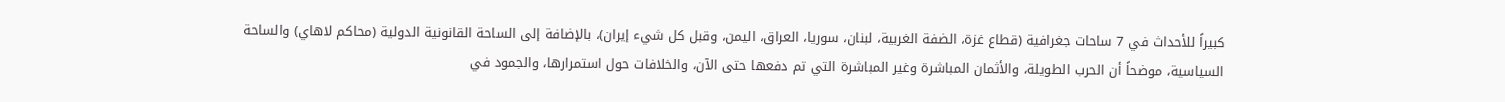كبيراً للأحداث في 7 ساحات جغرافية (قطاع غزة، الضفة الغربية، لبنان، سوريا، العراق، اليمن، وقبل كل شيء إيران)، بالإضافة إلى الساحة القانونية الدولية (محاكم لاهاي) والساحة السياسية، موضحاً أن الحرب الطويلة، والأثمان المباشرة وغير المباشرة التي تم دفعها حتى الآن، والخلافات حول استمرارها، والجمود في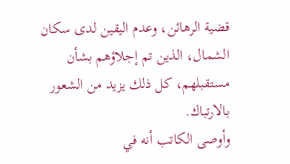قضية الرهائن، وعدم اليقين لدى سكان الشمال، الذين تم إجلاؤهم بشأن مستقبلهم، كل ذلك يزيد من الشعور بالارتباك.
وأوصى الكاتب أنه في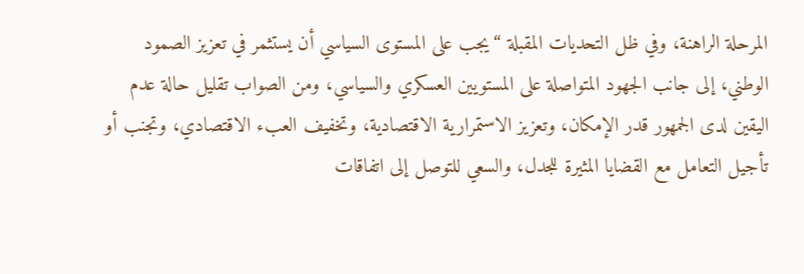المرحلة الراهنة، وفي ظل التحديات المقبلة “يجب على المستوى السياسي أن يستثمر في تعزيز الصمود الوطني، إلى جانب الجهود المتواصلة على المستويين العسكري والسياسي، ومن الصواب تقليل حالة عدم اليقين لدى الجمهور قدر الإمكان، وتعزيز الاستمرارية الاقتصادية، وتخفيف العبء الاقتصادي، وتجنب أو تأجيل التعامل مع القضايا المثيرة للجدل، والسعي للتوصل إلى اتفاقات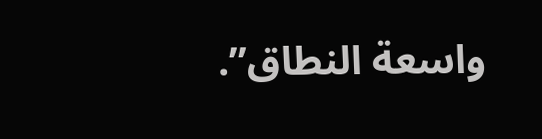واسعة النطاق”.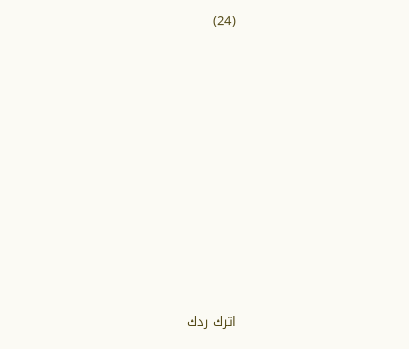(24)











اترك ردك